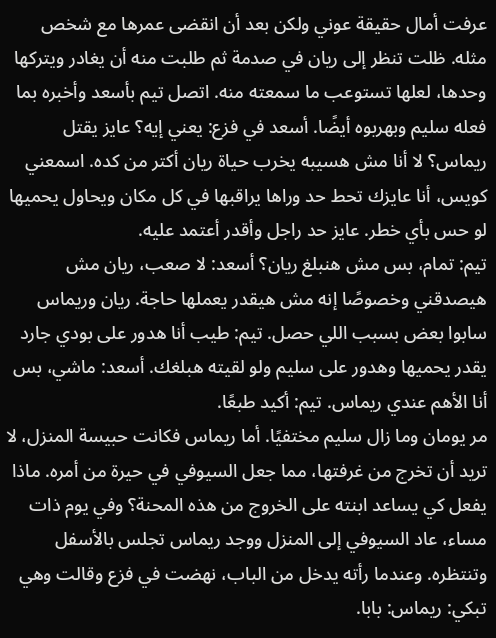عرفت أمال حقيقة عوني ولكن بعد أن انقضى عمرها مع شخص مثله. ظلت تنظر إلى ريان في صدمة ثم طلبت منه أن يغادر ويتركها وحدها، لعلها تستوعب ما سمعته منه. اتصل تيم بأسعد وأخبره بما فعله سليم وبهربوه أيضًا. أسعد في فزع: يعني إيه؟ عايز يقتل ريماس؟ لا أنا مش هسيبه يخرب حياة ريان أكتر من كده. اسمعني كويس، أنا عايزك تحط حد وراها يراقبها في كل مكان ويحاول يحميها لو حس بأي خطر. عايز حد راجل وأقدر أعتمد عليه.
تيم: تمام، بس مش هنبلغ ريان؟ أسعد: لا صعب، ريان مش هيصدقني وخصوصًا إنه مش هيقدر يعملها حاجة. ريان وريماس سابوا بعض بسبب اللي حصل. تيم: طيب أنا هدور على بودي جارد يقدر يحميها وهدور على سليم ولو لقيته هبلغك. أسعد: ماشي، بس أنا الأهم عندي ريماس. تيم: أكيد طبعًا.
مر يومان وما زال سليم مختفيًا. أما ريماس فكانت حبيسة المنزل، لا تريد أن تخرج من غرفتها، مما جعل السيوفي في حيرة من أمره. ماذا يفعل كي يساعد ابنته على الخروج من هذه المحنة؟ وفي يوم ذات مساء، عاد السيوفي إلى المنزل ووجد ريماس تجلس بالأسفل وتنتظره. وعندما رأته يدخل من الباب، نهضت في فزع وقالت وهي تبكي: ريماس: بابا.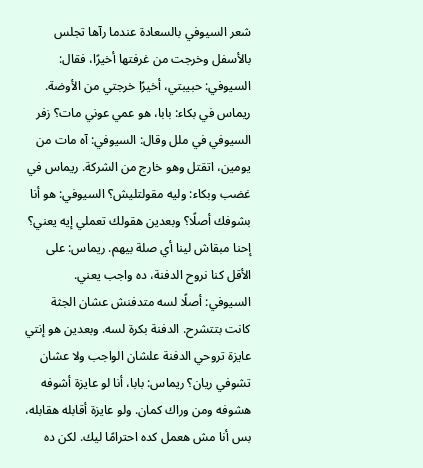شعر السيوفي بالسعادة عندما رآها تجلس بالأسفل وخرجت من غرفتها أخيرًا، فقال:
السيوفي: حبيبتي، أخيرًا خرجتي من الأوضة. ريماس في بكاء: بابا، هو عمي عوني مات؟ زفر السيوفي في ملل وقال: السيوفي: آه مات من يومين، اتقتل وهو خارج من الشركة. ريماس في غضب وبكاء: وليه مقولتليش؟ السيوفي: هو أنا بشوفك أصلًا؟ وبعدين هقولك تعملي إيه يعني؟ إحنا مبقاش لينا أي صلة بيهم. ريماس: على الأقل كنا نروح الدفنة، ده واجب يعني.
السيوفي: أصلًا لسه متدفنش عشان الجثة كانت بتتشرح. الدفنة بكرة لسه. وبعدين هو إنتي عايزة تروحي الدفنة علشان الواجب ولا عشان تشوفي ريان؟ ريماس: بابا، أنا لو عايزة أشوفه هشوفه ومن وراك كمان. ولو عايزة أقابله هقابله، بس أنا مش هعمل كده احترامًا ليك. لكن ده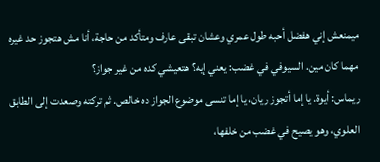ميمنعش إني هفضل أحبه طول عمري وعشان تبقى عارف ومتأكد من حاجة، أنا مش هتجوز حد غيره مهما كان مين. السيوفي في غضب: يعني إيه؟ هتعيشي كده من غير جواز؟
ريماس: أيوة. يا إما أتجوز ريان، يا إما تنسى موضوع الجواز ده خالص. ثم تركته وصعدت إلى الطابق العلوي، وهو يصيح في غضب من خلفها،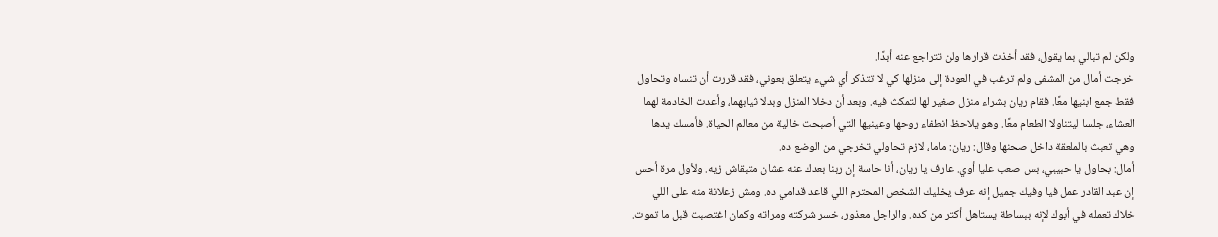ولكن لم تبالي بما يقول، فقد أخذت قرارها ولن تتراجع عنه أبدًا.
خرجت أمال من المشفى ولم ترغب في العودة إلى منزلها كي لا تتذكر أي شيء يتعلق بعوني، فقد قررت أن تنساه وتحاول فقط جمع ابنيها معًا. فقام ريان بشراء منزل صغير لها لتمكث فيه. وبعد أن دخلا المنزل وبدلا ثيابهما، وأعدت الخادمة لهما العشاء، جلسا ليتناولا الطعام معًا. وهو يلاحظ انطفاء روحها وعينيها التي أصبحت خالية من معالم الحياة. فأمسك يدها وهي تعبث بالملعقة داخل صحنها وقال: ريان: ماما، لازم تحاولي تخرجي من الوضع ده.
أمال: بحاول يا حبيبي، بس صعب عليا أوي. عارف يا ريان، أنا حاسة إن ربنا بعدك عنه عشان متبقاش زيه. ولأول مرة أحس إن عبد القادر عمل فيا وفيك جميل إنه عرف يخليك الشخص المحترم اللي قاعد قدامي ده. ومش زعلانة منه على اللي خلاك تعمله في أبوك لإنه ببساطة يستاهل أكتر من كده. والراجل معذور، خسر شركته ومراته وكمان اغتصبت قبل ما تموت.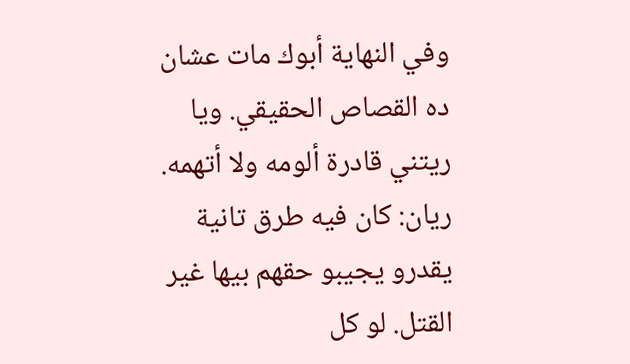وفي النهاية أبوك مات عشان ده القصاص الحقيقي. ويا ريتني قادرة ألومه ولا أتهمه.
ريان: كان فيه طرق تانية يقدرو يجيبو حقهم بيها غير القتل. لو كل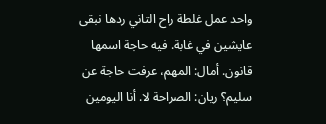واحد عمل غلطة راح التاني ردها نبقى عايشين في غابة. فيه حاجة اسمها قانون. أمال: المهم، عرفت حاجة عن سليم؟ ريان: الصراحة لا. أنا اليومين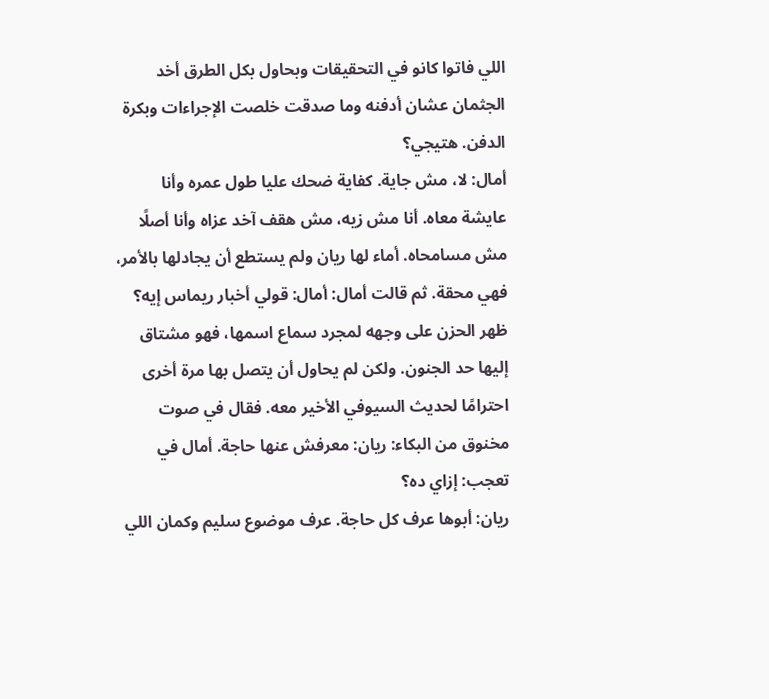اللي فاتوا كانو في التحقيقات وبحاول بكل الطرق أخد الجثمان عشان أدفنه وما صدقت خلصت الإجراءات وبكرة الدفن. هتيجي؟
أمال: لا، مش جاية. كفاية ضحك عليا طول عمره وأنا عايشة معاه. أنا مش زيه، مش هقف آخد عزاه وأنا أصلًا مش مسامحاه. أماء لها ريان ولم يستطع أن يجادلها بالأمر، فهي محقة. ثم قالت أمال: أمال: قولي أخبار ريماس إيه؟ ظهر الحزن على وجهه لمجرد سماع اسمها، فهو مشتاق إليها حد الجنون. ولكن لم يحاول أن يتصل بها مرة أخرى احترامًا لحديث السيوفي الأخير معه. فقال في صوت مخنوق من البكاء: ريان: معرفش عنها حاجة. أمال في تعجب: إزاي ده؟
ريان: أبوها عرف كل حاجة. عرف موضوع سليم وكمان اللي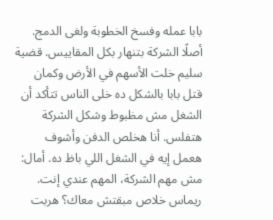بابا عمله وفسخ الخطوبة ولغى الدمج. أصلًا الشركة بتنهار بكل المقاييس. قضية سليم خلت الأسهم في الأرض وكمان قتل بابا بالشكل ده خلى الناس تتأكد أن الشغل مش مظبوط وشكل الشركة هتفلس. أنا هخلص الدفن وأشوف هعمل إيه في الشغل اللي باظ ده. أمال: مش مهم الشركة، المهم عندي إنت. ريماس خلاص مبقتش معاك؟ هربت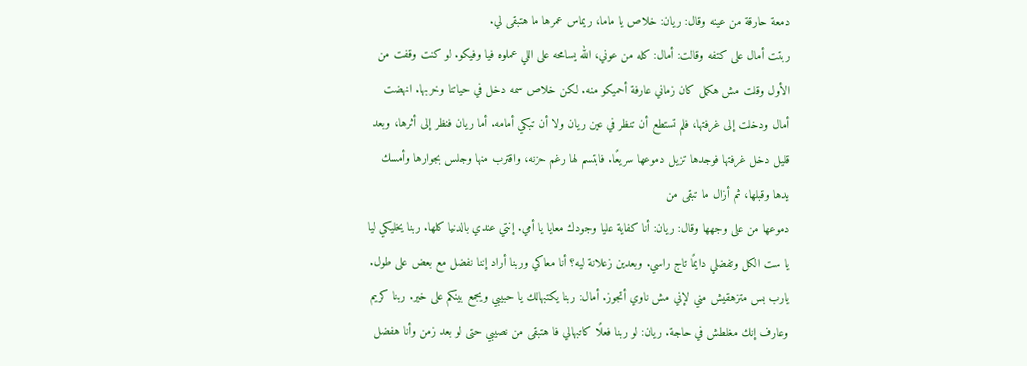دمعة حارقة من عينه وقال: ريان: خلاص يا ماما، ريماس عمرها ما هتبقى لي.
ربتت أمال على كتفه وقالت: أمال: كله من عوني، الله يسامحه على اللي عملوه فيا وفيكو. لو كنت وقفت من الأول وقلت مش هكمل كان زماني عارفة أحميكو منه. لكن خلاص سمه دخل في حياتنا وخربها. انهضت أمال ودخلت إلى غرفتها، فلم تستطع أن تنظر في عين ريان ولا أن تبكي أمامه. أما ريان فنظر إلى أثرها، وبعد قليل دخل غرفتها فوجدها تزيل دموعها سريعًا. فابتسم لها رغم حزنه، واقترب منها وجلس بجوارها وأمسك يدها وقبلها، ثم أزال ما تبقى من
دموعها من على وجهها وقال: ريان: أنا كفاية عليا وجودك معايا يا أمي. إنتي عندي بالدنيا كلها. ربنا يخليكي ليا يا ست الكل وتفضلي دايمًا تاج راسي. وبعدين زعلانة ليه؟ أنا معاكي وربنا أراد إننا نفضل مع بعض على طول. يارب بس متزهقيش مني لإني مش ناوي أتجوز. أمال: ربنا يكتبهالك يا حبيبي ويجمع بينكم على خير. ربنا كريم وعارف إنك مغلطش في حاجة. ريان: لو ربنا فعلًا كاتبهالي فا هتبقى من نصيبي حتى لو بعد زمن وأنا هفضل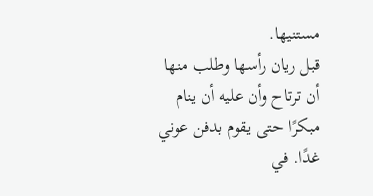مستنيها.
قبل ريان رأسها وطلب منها أن ترتاح وأن عليه أن ينام مبكرًا حتى يقوم بدفن عوني غدًا. في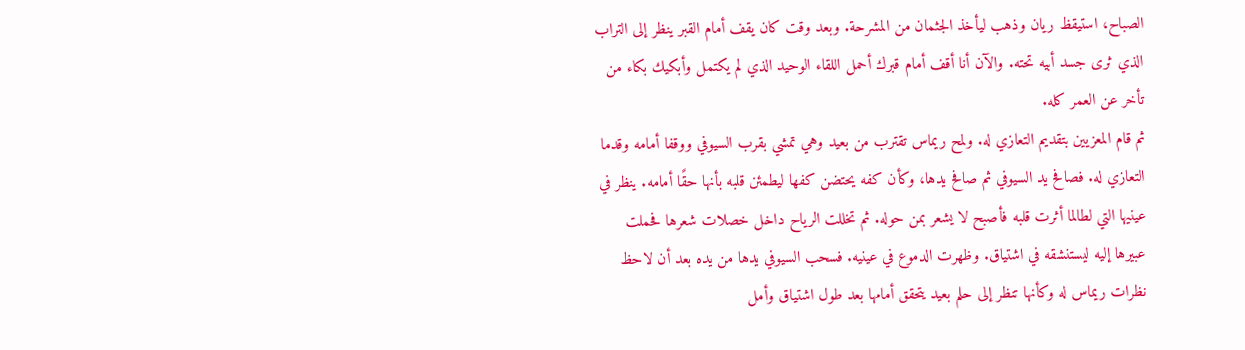الصباح، استيقظ ريان وذهب ليأخذ الجثمان من المشرحة. وبعد وقت كان يقف أمام القبر ينظر إلى التراب الذي ثرى جسد أبيه تحته. والآن أنا أقف أمام قبرك أحمل اللقاء الوحيد الذي لم يكتمل وأبكيك بكاء من تأخر عن العمر كله.
ثم قام المعزيين بتقديم التعازي له. ولمح ريماس تقترب من بعيد وهي تمشي بقرب السيوفي ووقفا أمامه وقدما التعازي له. فصافح يد السيوفي ثم صافح يدها، وكأن كفه يحتضن كفها ليطمئن قلبه بأنها حقًا أمامه. ينظر في عينيها التي لطالما أثرت قلبه فأصبح لا يشعر بمن حوله. ثم تخللت الرياح داخل خصلات شعرها فحملت عبيرها إليه ليستنشقه في اشتياق. وظهرت الدموع في عينيه. فسحب السيوفي يدها من يده بعد أن لاحظ نظرات ريماس له وكأنها تنظر إلى حلم بعيد يتحقق أمامها بعد طول اشتياق وأمل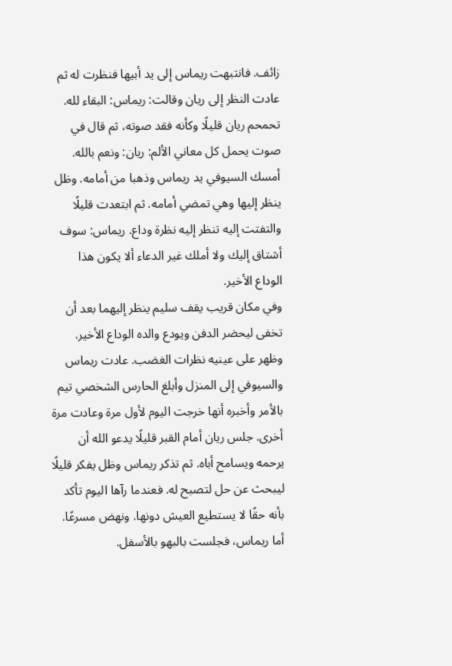زائف. فانتبهت ريماس إلى يد أبيها فنظرت له ثم
عادت النظر إلى ريان وقالت: ريماس: البقاء لله. تحمحم ريان قليلًا وكأنه فقد صوته، ثم قال في صوت يحمل كل معاني الألم: ريان: ونعم بالله. أمسك السيوفي يد ريماس وذهبا من أمامه. وظل ينظر إليها وهي تمضي أمامه. ثم ابتعدت قليلًا والتفتت إليه تنظر إليه نظرة وداع. ريماس: سوف أشتاق إليك ولا أملك غير الدعاء ألا يكون هذا الوداع الأخير.
وفي مكان قريب يقف سليم ينظر إليهما بعد أن تخفى ليحضر الدفن ويودع والده الوداع الأخير. وظهر على عينيه نظرات الغضب. عادت ريماس والسيوفي إلى المنزل وأبلغ الحارس الشخصي تيم بالأمر وأخبره أنها خرجت اليوم لأول مرة وعادت مرة أخرى. جلس ريان أمام القبر قليلًا يدعو الله أن يرحمه ويسامح أباه. ثم تذكر ريماس وظل يفكر قليلًا ليبحث عن حل لتصبح له. فعندما رآها اليوم تأكد بأنه حقًا لا يستطيع العيش دونها. ونهض مسرعًا.
أما ريماس، فجلست بالبهو بالأسفل.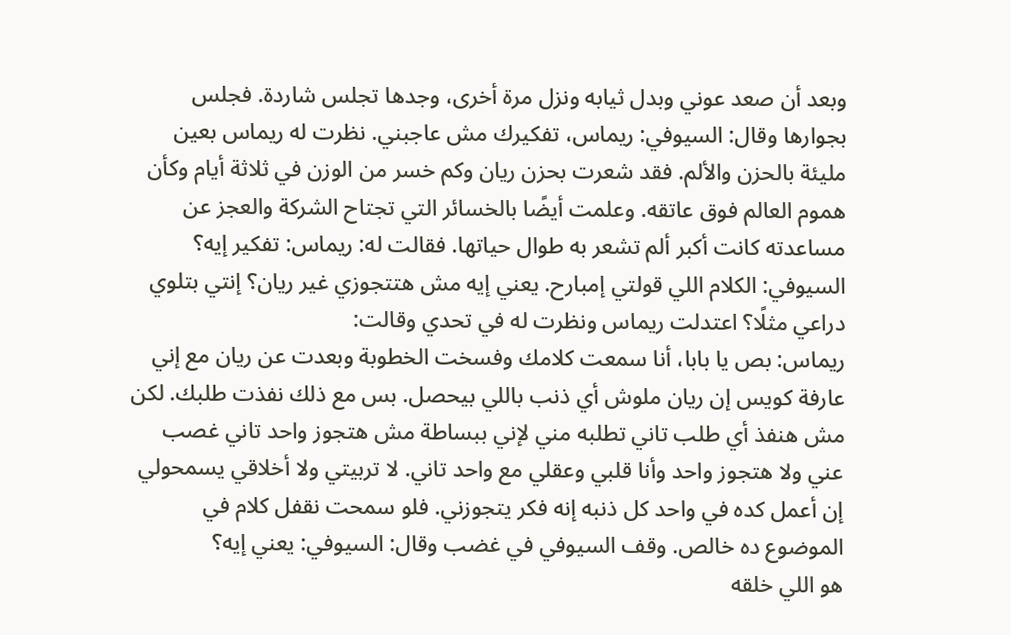وبعد أن صعد عوني وبدل ثيابه ونزل مرة أخرى، وجدها تجلس شاردة. فجلس بجوارها وقال: السيوفي: ريماس، تفكيرك مش عاجبني. نظرت له ريماس بعين مليئة بالحزن والألم. فقد شعرت بحزن ريان وكم خسر من الوزن في ثلاثة أيام وكأن هموم العالم فوق عاتقه. وعلمت أيضًا بالخسائر التي تجتاح الشركة والعجز عن مساعدته كانت أكبر ألم تشعر به طوال حياتها. فقالت له: ريماس: تفكير إيه؟
السيوفي: الكلام اللي قولتي إمبارح. يعني إيه مش هتتجوزي غير ريان؟ إنتي بتلوي دراعي مثلًا؟ اعتدلت ريماس ونظرت له في تحدي وقالت:
ريماس: بص يا بابا، أنا سمعت كلامك وفسخت الخطوبة وبعدت عن ريان مع إني عارفة كويس إن ريان ملوش أي ذنب باللي بيحصل. بس مع ذلك نفذت طلبك. لكن مش هنفذ أي طلب تاني تطلبه مني لإني ببساطة مش هتجوز واحد تاني غصب عني ولا هتجوز واحد وأنا قلبي وعقلي مع واحد تاني. لا تربيتي ولا أخلاقي يسمحولي إن أعمل كده في واحد كل ذنبه إنه فكر يتجوزني. فلو سمحت نقفل كلام في الموضوع ده خالص. وقف السيوفي في غضب وقال: السيوفي: يعني إيه؟
هو اللي خلقه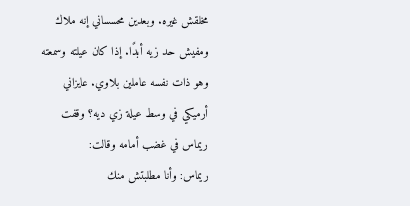مخلقش غيره. وبعدين محسساني إنه ملاك ومفيش حد زيه أبدًا. إذا كان عيلته وسمعته وهو ذات نفسه عاملين بلاوي. عايزاني أرميكي في وسط عيلة زي ديه؟ وقفت ريماس في غضب أمامه وقالت:
ريماس: وأنا مطلبتش منك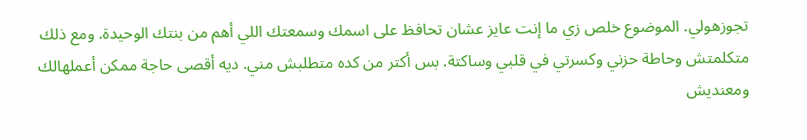تجوزهولي. الموضوع خلص زي ما إنت عايز عشان تحافظ على اسمك وسمعتك اللي أهم من بنتك الوحيدة. ومع ذلك متكلمتش وحاطة حزني وكسرتي في قلبي وساكتة. بس أكتر من كده متطلبش مني. ديه أقصى حاجة ممكن أعملهالك ومعنديش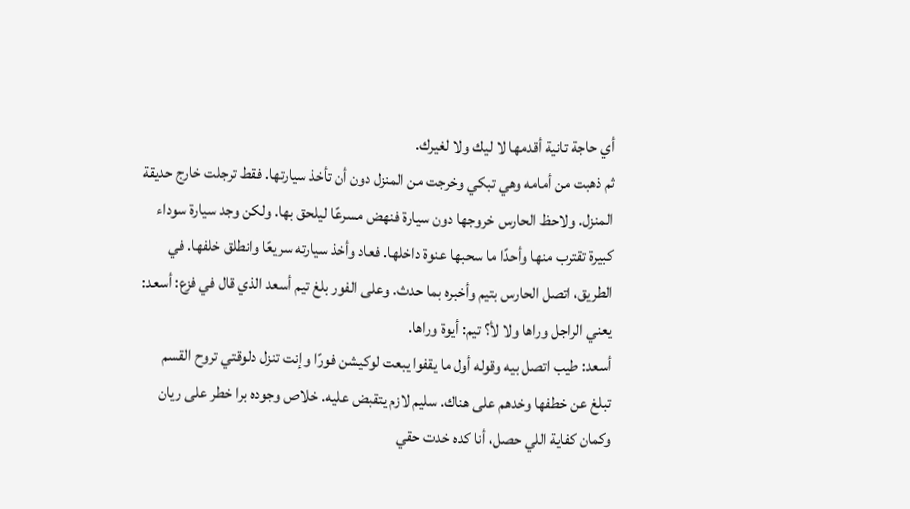أي حاجة تانية أقدمها لا ليك ولا لغيرك.
ثم ذهبت من أمامه وهي تبكي وخرجت من المنزل دون أن تأخذ سيارتها. فقط ترجلت خارج حديقة المنزل. ولاحظ الحارس خروجها دون سيارة فنهض مسرعًا ليلحق بها. ولكن وجد سيارة سوداء كبيرة تقترب منها وأحدًا ما سحبها عنوة داخلها. فعاد وأخذ سيارته سريعًا وانطلق خلفها. في الطريق، اتصل الحارس بتيم وأخبره بما حدث. وعلى الفور بلغ تيم أسعد الذي قال في فزع: أسعد: يعني الراجل وراها ولا لأ؟ تيم: أيوة وراها.
أسعد: طيب اتصل بيه وقوله أول ما يقفوا يبعت لوكيشن فورًا وإنت تنزل دلوقتي تروح القسم تبلغ عن خطفها وخدهم على هناك. سليم لازم يتقبض عليه. خلاص وجوده برا خطر على ريان وكمان كفاية اللي حصل، أنا كده خدت حقي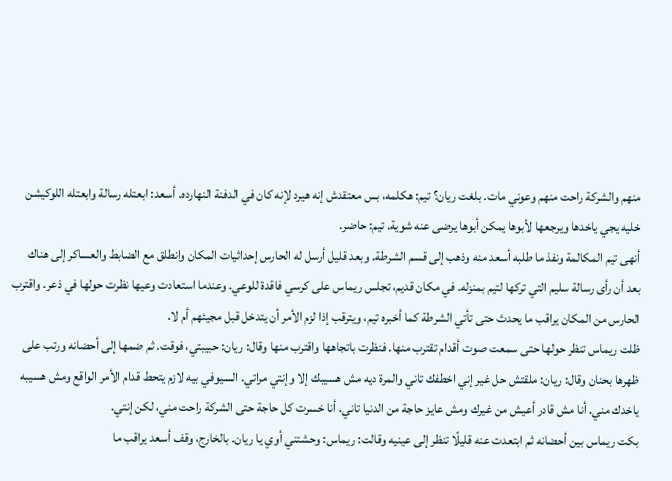منهم والشركة راحت منهم وعوني مات. بلغت ريان؟ تيم: هكلمه، بس معتقدش إنه هيرد لإنه كان في الدفنة النهارده. أسعد: ابعتله رسالة وابعتله اللوكيشن خليه يجي ياخدها ويرجعها لأبوها يمكن أبوها يرضى عنه شوية. تيم: حاضر.
أنهى تيم المكالمة ونفذ ما طلبه أسعد منه وذهب إلى قسم الشرطة. وبعد قليل أرسل له الحارس إحداثيات المكان وانطلق مع الضابط والعساكر إلى هناك بعد أن رأى رسالة سليم التي تركها لتيم بمنزله. في مكان قديم، تجلس ريماس على كرسي فاقدة للوعي. وعندما استعادت وعيها نظرت حولها في ذعر. واقترب الحارس من المكان يراقب ما يحدث حتى تأتي الشرطة كما أخبره تيم، ويترقب إذا لزم الأمر أن يتدخل قبل مجيئهم أم لا.
ظلت ريماس تنظر حولها حتى سمعت صوت أقدام تقترب منها. فنظرت باتجاهها واقترب منها وقال: ريان: حبيبتي، فوقت. ثم ضمها إلى أحضانه ورتب على ظهرها بحنان وقال: ريان: ملقتش حل غير إني اخطفك تاني والمرة ديه مش هسيبك إلا وإنتي مراتي. السيوفي بيه لازم يتحط قدام الأمر الواقع ومش هسيبه ياخدك مني. أنا مش قادر أعيش من غيرك ومش عايز حاجة من الدنيا تاني. أنا خسرت كل حاجة حتى الشركة راحت مني، لكن إنتي.
بكت ريماس بين أحضانه ثم ابتعدت عنه قليلًا تنظر إلى عينيه وقالت: ريماس: وحشتني أوي يا ريان. بالخارج، وقف أسعد يراقب ما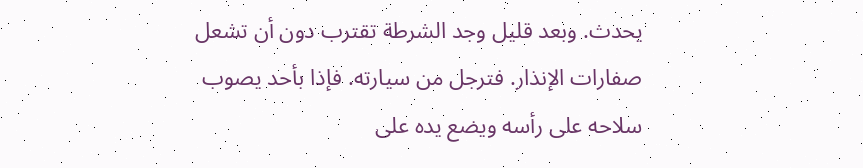يحدث. وبعد قليل وجد الشرطة تقترب دون أن تشعل صفارات الإنذار. فترجل من سيارته. فإذا بأحد يصوب سلاحه على رأسه ويضع يده على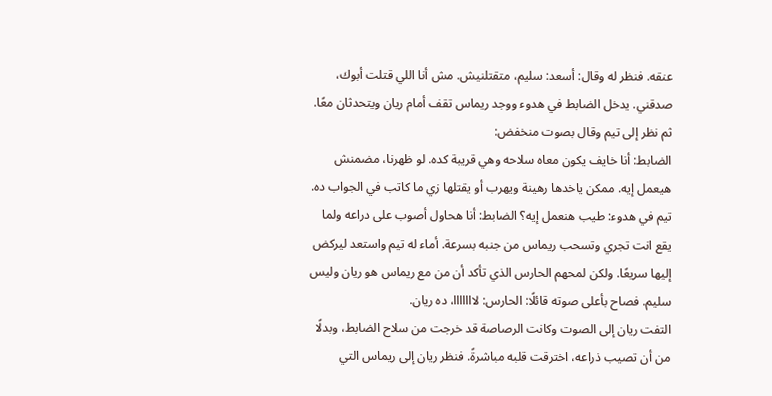عنقه. فنظر له وقال: أسعد: سليم، متقتلنيش. مش أنا اللي قتلت أبوك، صدقني. يدخل الضابط في هدوء ووجد ريماس تقف أمام ريان ويتحدثان معًا. ثم نظر إلى تيم وقال بصوت منخفض:
الضابط: أنا خايف يكون معاه سلاحه وهي قريبة كده. لو ظهرنا، مضمنش هيعمل إيه. ممكن ياخدها رهينة ويهرب أو يقتلها زي ما كاتب في الجواب ده. تيم في هدوء: طيب هنعمل إيه؟ الضابط: أنا هحاول أصوب على دراعه ولما يقع انت تجري وتسحب ريماس من جنبه بسرعة. أماء له تيم واستعد ليركض إليها سريعًا. ولكن لمحهم الحارس الذي تأكد أن من مع ريماس هو ريان وليس سليم. فصاح بأعلى صوته قائلًا: الحارس: لااااااا، ده ريان.
التفت ريان إلى الصوت وكانت الرصاصة قد خرجت من سلاح الضابط، وبدلًا من أن تصيب ذراعه، اخترقت قلبه مباشرةً. فنظر ريان إلى ريماس التي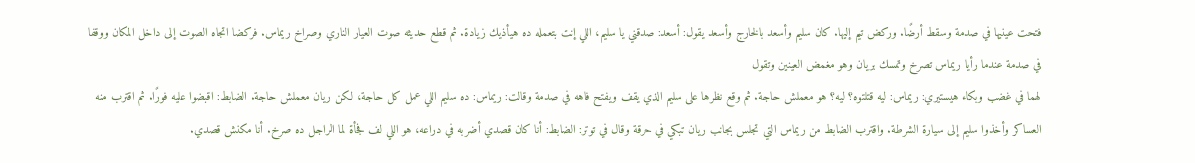فتحت عينيها في صدمة وسقط أرضًا. وركض تيم إليها. كان سليم وأسعد بالخارج وأسعد يقول: أسعد: صدقني يا سليم، اللي إنت بتعمله ده هيأذيك زيادة. ثم قطع حديثه صوت العيار الناري وصراخ ريماس. فركضا اتجاه الصوت إلى داخل المكان ووقفا في صدمة عندما رأيا ريماس تصرخ وتمسك بريان وهو مغمض العينين وتقول
لهما في غضب وبكاء هيستيري: ريماس: ليه قتلتوه؟ ليه؟ هو معملش حاجة. ثم وقع نظرها على سليم الذي يقف ويفتح فاهه في صدمة وقالت: ريماس: ده سليم اللي عمل كل حاجة، لكن ريان معملش حاجة. الضابط: اقبضوا عليه فورًا. ثم اقترب منه العساكر وأخذوا سليم إلى سيارة الشرطة. واقترب الضابط من ريماس التي تجلس بجانب ريان تبكي في حرقة وقال في توتر: الضابط: أنا كان قصدي أضربه في دراعه، هو اللي لف فجأة لما الراجل ده صرخ. أنا مكنش قصدي.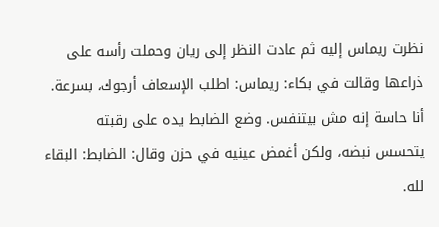نظرت ريماس إليه ثم عادت النظر إلى ريان وحملت رأسه على ذراعها وقالت في بكاء: ريماس: اطلب الإسعاف أرجوك، بسرعة. أنا حاسة إنه مش بيتنفس. وضع الضابط يده على رقبته يتحسس نبضه، ولكن أغمض عينيه في حزن وقال: الضابط: البقاء لله.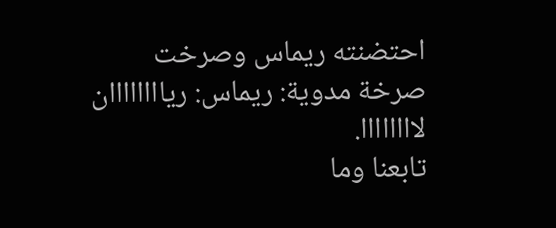احتضنته ريماس وصرخت صرخة مدوية: ريماس: رياااااااان لاااااااا.
تابعنا وما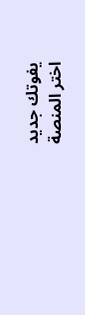يفوتك جديد
اختر المنصة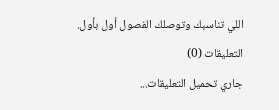اللي تناسبك وتوصلك الفصول أول بأول.
التعليقات (0)
جاري تحميل التعليقات...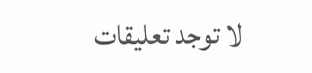لا توجد تعليقات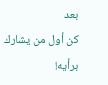بعد
كن أول من يشارك برأيه!